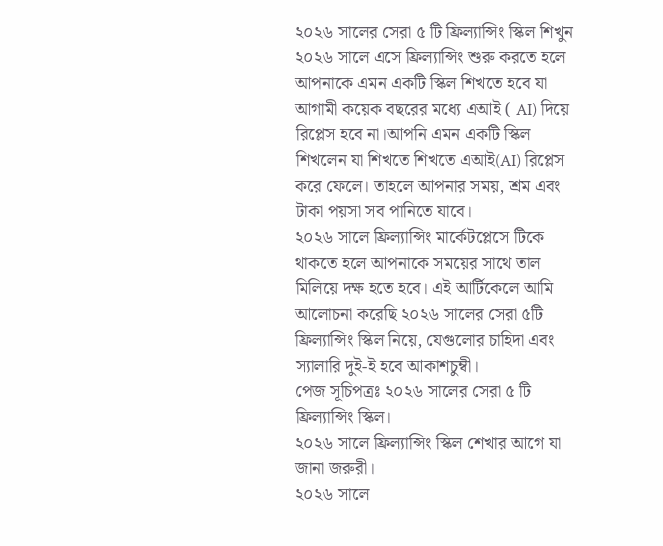২০২৬ সালের সেরা ৫ টি ফ্রিল্যান্সিং স্কিল শিখুন
২০২৬ সালে এসে ফ্রিল্যান্সিং শুরু করতে হলে আপনাকে এমন একটি স্কিল শিখতে হবে যা আগামী কয়েক বছরের মধ্যে এআই ( AI) দিয়ে রিপ্লেস হবে না।আপনি এমন একটি স্কিল শিখলেন যা শিখতে শিখতে এআই(AI) রিপ্লেস করে ফেলে। তাহলে আপনার সময়, শ্রম এবং টাকা পয়সা সব পানিতে যাবে।
২০২৬ সালে ফ্রিল্যান্সিং মার্কেটপ্লেসে টিকে থাকতে হলে আপনাকে সময়ের সাথে তাল
মিলিয়ে দক্ষ হতে হবে। এই আর্টিকেলে আমি আলোচনা করেছি ২০২৬ সালের সেরা ৫টি
ফ্রিল্যান্সিং স্কিল নিয়ে, যেগুলোর চাহিদা এবং স্যালারি দুই-ই হবে আকাশচুম্বী।
পেজ সূচিপত্রঃ ২০২৬ সালের সেরা ৫ টি ফ্রিল্যান্সিং স্কিল।
২০২৬ সালে ফ্রিল্যান্সিং স্কিল শেখার আগে যা জানা জরুরী।
২০২৬ সালে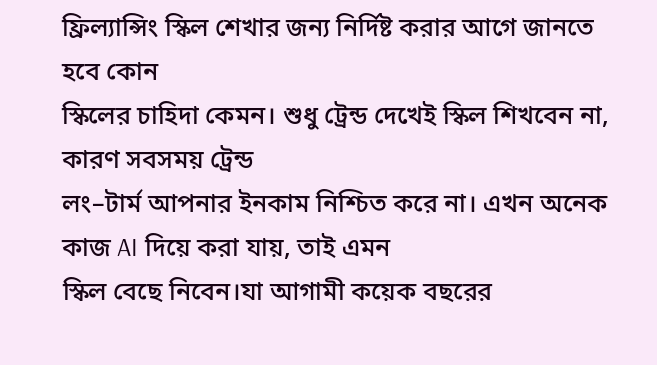ফ্রিল্যান্সিং স্কিল শেখার জন্য নির্দিষ্ট করার আগে জানতে হবে কোন
স্কিলের চাহিদা কেমন। শুধু ট্রেন্ড দেখেই স্কিল শিখবেন না, কারণ সবসময় ট্রেন্ড
লং–টার্ম আপনার ইনকাম নিশ্চিত করে না। এখন অনেক কাজ AI দিয়ে করা যায়, তাই এমন
স্কিল বেছে নিবেন।যা আগামী কয়েক বছরের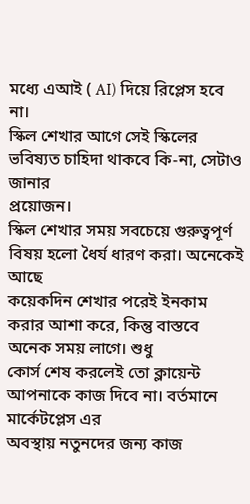মধ্যে এআই ( AI) দিয়ে রিপ্লেস হবে না।
স্কিল শেখার আগে সেই স্কিলের ভবিষ্যত চাহিদা থাকবে কি-না, সেটাও জানার
প্রয়োজন।
স্কিল শেখার সময় সবচেয়ে গুরুত্বপূর্ণ বিষয় হলো ধৈর্য ধারণ করা। অনেকেই আছে
কয়েকদিন শেখার পরেই ইনকাম করার আশা করে, কিন্তু বাস্তবে অনেক সময় লাগে। শুধু
কোর্স শেষ করলেই তো ক্লায়েন্ট আপনাকে কাজ দিবে না। বর্তমানে মার্কেটপ্লেস এর
অবস্থায় নতুনদের জন্য কাজ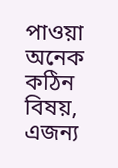পাওয়া অনেক কঠিন বিষয়, এজন্য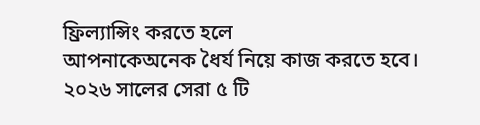ফ্রিল্যান্সিং করতে হলে
আপনাকেঅনেক ধৈর্য নিয়ে কাজ করতে হবে।
২০২৬ সালের সেরা ৫ টি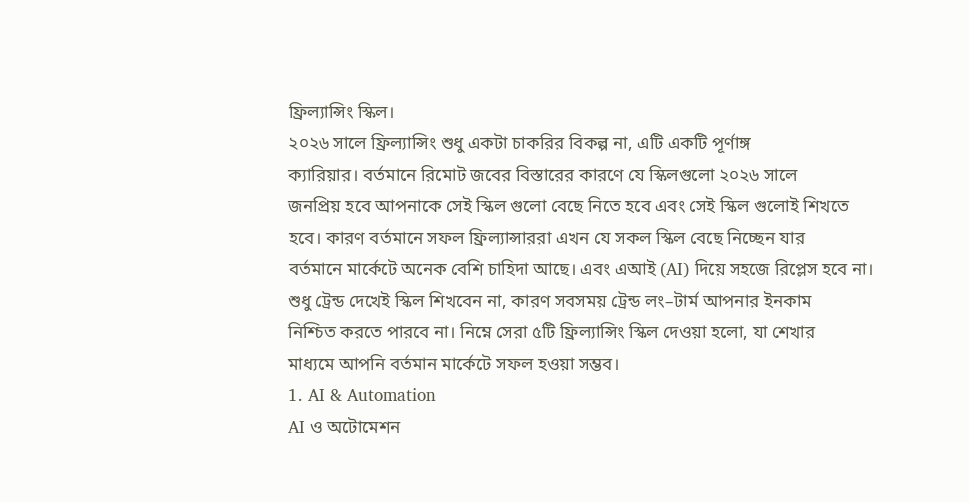ফ্রিল্যান্সিং স্কিল।
২০২৬ সালে ফ্রিল্যান্সিং শুধু একটা চাকরির বিকল্প না, এটি একটি পূর্ণাঙ্গ
ক্যারিয়ার। বর্তমানে রিমোট জবের বিস্তারের কারণে যে স্কিলগুলো ২০২৬ সালে
জনপ্রিয় হবে আপনাকে সেই স্কিল গুলো বেছে নিতে হবে এবং সেই স্কিল গুলোই শিখতে
হবে। কারণ বর্তমানে সফল ফ্রিল্যান্সাররা এখন যে সকল স্কিল বেছে নিচ্ছেন যার
বর্তমানে মার্কেটে অনেক বেশি চাহিদা আছে। এবং এআই (AI) দিয়ে সহজে রিপ্লেস হবে না।
শুধু ট্রেন্ড দেখেই স্কিল শিখবেন না, কারণ সবসময় ট্রেন্ড লং–টার্ম আপনার ইনকাম
নিশ্চিত করতে পারবে না। নিম্নে সেরা ৫টি ফ্রিল্যান্সিং স্কিল দেওয়া হলো, যা শেখার
মাধ্যমে আপনি বর্তমান মার্কেটে সফল হওয়া সম্ভব।
1. AI & Automation
AI ও অটোমেশন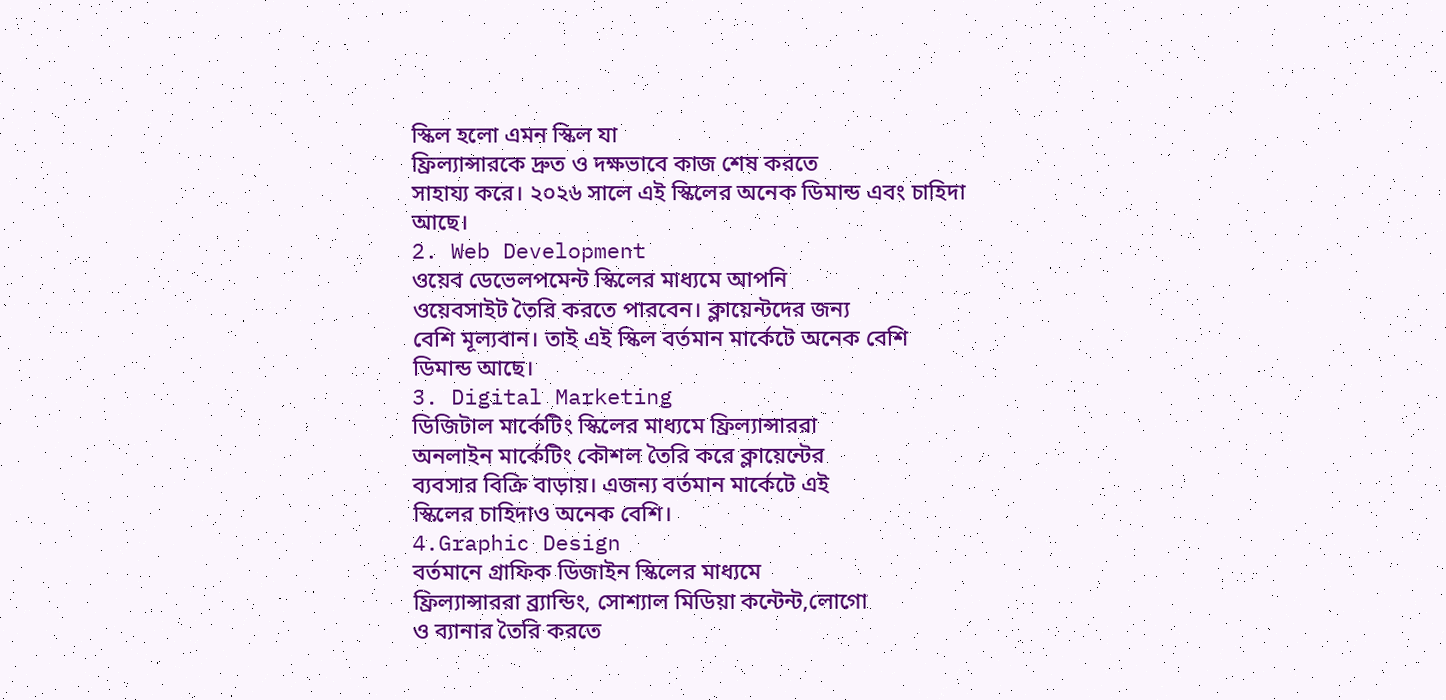স্কিল হলো এমন স্কিল যা
ফ্রিল্যান্সারকে দ্রুত ও দক্ষভাবে কাজ শেষ করতে
সাহায্য করে। ২০২৬ সালে এই স্কিলের অনেক ডিমান্ড এবং চাহিদা
আছে।
2. Web Development
ওয়েব ডেভেলপমেন্ট স্কিলের মাধ্যমে আপনি
ওয়েবসাইট তৈরি করতে পারবেন। ক্লায়েন্টদের জন্য
বেশি মূল্যবান। তাই এই স্কিল বর্তমান মার্কেটে অনেক বেশি
ডিমান্ড আছে।
3. Digital Marketing
ডিজিটাল মার্কেটিং স্কিলের মাধ্যমে ফ্রিল্যান্সাররা
অনলাইন মার্কেটিং কৌশল তৈরি করে ক্লায়েন্টের
ব্যবসার বিক্রি বাড়ায়। এজন্য বর্তমান মার্কেটে এই
স্কিলের চাহিদাও অনেক বেশি।
4.Graphic Design
বর্তমানে গ্রাফিক ডিজাইন স্কিলের মাধ্যমে
ফ্রিল্যান্সাররা ব্র্যান্ডিং, সোশ্যাল মিডিয়া কন্টেন্ট,লোগো
ও ব্যানার তৈরি করতে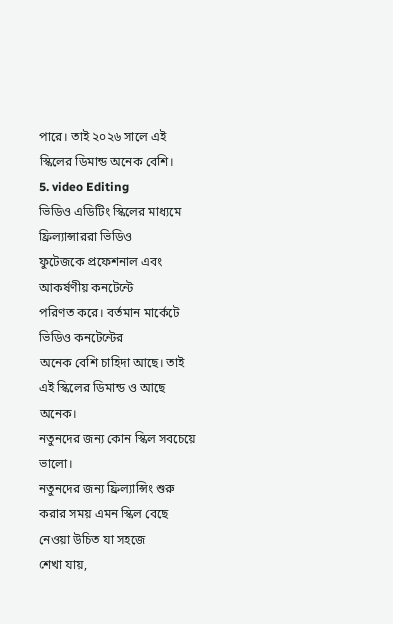পারে। তাই ২০২৬ সালে এই
স্কিলের ডিমান্ড অনেক বেশি।
5. video Editing
ভিডিও এডিটিং স্কিলের মাধ্যমে ফ্রিল্যান্সাররা ভিডিও
ফুটেজকে প্রফেশনাল এবং আকর্ষণীয় কনটেন্টে
পরিণত করে। বর্তমান মার্কেটে ভিডিও কনটেন্টের
অনেক বেশি চাহিদা আছে। তাই এই স্কিলের ডিমান্ড ও আছে অনেক।
নতুনদের জন্য কোন স্কিল সবচেয়ে ভালো।
নতুনদের জন্য ফ্রিল্যান্সিং শুরু করার সময় এমন স্কিল বেছে নেওয়া উচিত যা সহজে
শেখা যায়,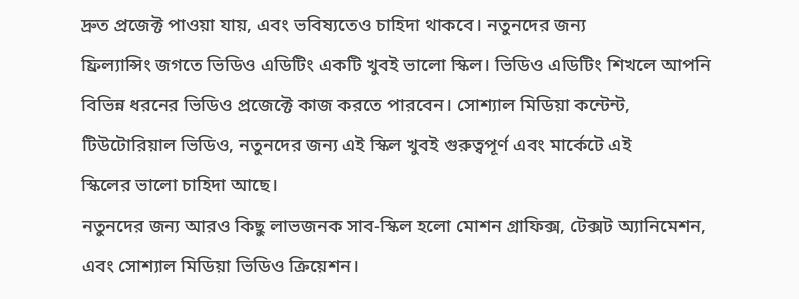দ্রুত প্রজেক্ট পাওয়া যায়, এবং ভবিষ্যতেও চাহিদা থাকবে। নতুনদের জন্য
ফ্রিল্যান্সিং জগতে ভিডিও এডিটিং একটি খুবই ভালো স্কিল। ভিডিও এডিটিং শিখলে আপনি
বিভিন্ন ধরনের ভিডিও প্রজেক্টে কাজ করতে পারবেন। সোশ্যাল মিডিয়া কন্টেন্ট,
টিউটোরিয়াল ভিডিও, নতুনদের জন্য এই স্কিল খুবই গুরুত্বপূর্ণ এবং মার্কেটে এই
স্কিলের ভালো চাহিদা আছে।
নতুনদের জন্য আরও কিছু লাভজনক সাব-স্কিল হলো মোশন গ্রাফিক্স, টেক্সট অ্যানিমেশন,
এবং সোশ্যাল মিডিয়া ভিডিও ক্রিয়েশন।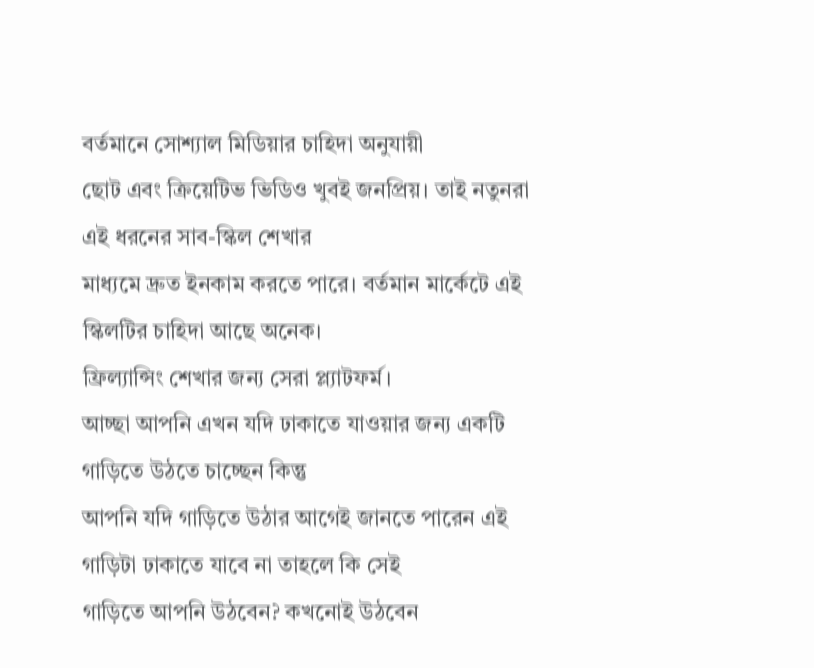বর্তমানে সোশ্যাল মিডিয়ার চাহিদা অনুযায়ী
ছোট এবং ক্রিয়েটিভ ভিডিও খুবই জনপ্রিয়। তাই নতুনরা এই ধরনের সাব-স্কিল শেখার
মাধ্যমে দ্রুত ইনকাম করতে পারে। বর্তমান মার্কেটে এই স্কিলটির চাহিদা আছে অনেক।
ফ্রিল্যান্সিং শেখার জন্য সেরা প্ল্যাটফর্ম।
আচ্ছা আপনি এখন যদি ঢাকাতে যাওয়ার জন্য একটি গাড়িতে উঠতে চাচ্ছেন কিন্তু
আপনি যদি গাড়িতে উঠার আগেই জানতে পারেন এই গাড়িটা ঢাকাতে যাবে না তাহলে কি সেই
গাড়িতে আপনি উঠবেন? কখনোই উঠবেন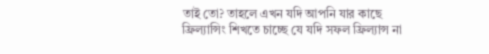তাই তো? তাহলে এখন যদি আপনি যার কাছে
ফ্রিল্যান্সিং শিখতে চাচ্ছে যে যদি সফল ফ্রিল্যান্স না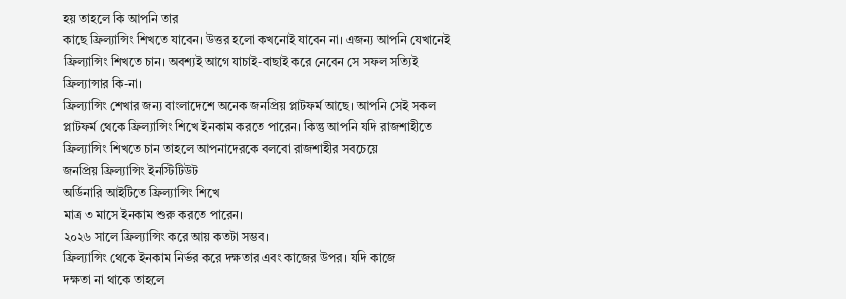হয় তাহলে কি আপনি তার
কাছে ফ্রিল্যান্সিং শিখতে যাবেন। উত্তর হলো কখনোই যাবেন না। এজন্য আপনি যেখানেই
ফ্রিল্যান্সিং শিখতে চান। অবশ্যই আগে যাচাই-বাছাই করে নেবেন সে সফল সত্যিই
ফ্রিল্যান্সার কি-না।
ফ্রিল্যান্সিং শেখার জন্য বাংলাদেশে অনেক জনপ্রিয় প্লাটফর্ম আছে। আপনি সেই সকল
প্লাটফর্ম থেকে ফ্রিল্যান্সিং শিখে ইনকাম করতে পারেন। কিন্তু আপনি যদি রাজশাহীতে
ফ্রিল্যান্সিং শিখতে চান তাহলে আপনাদেরকে বলবো রাজশাহীর সবচেয়ে
জনপ্রিয় ফ্রিল্যান্সিং ইনস্টিটিউট
অর্ডিনারি আইটিতে ফ্রিল্যান্সিং শিখে
মাত্র ৩ মাসে ইনকাম শুরু করতে পারেন।
২০২৬ সালে ফ্রিল্যান্সিং করে আয় কতটা সম্ভব।
ফ্রিল্যান্সিং থেকে ইনকাম নির্ভর করে দক্ষতার এবং কাজের উপর। যদি কাজে
দক্ষতা না থাকে তাহলে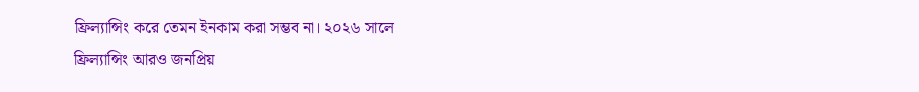ফ্রিল্যান্সিং করে তেমন ইনকাম করা সম্ভব না। ২০২৬ সালে
ফ্রিল্যান্সিং আরও জনপ্রিয়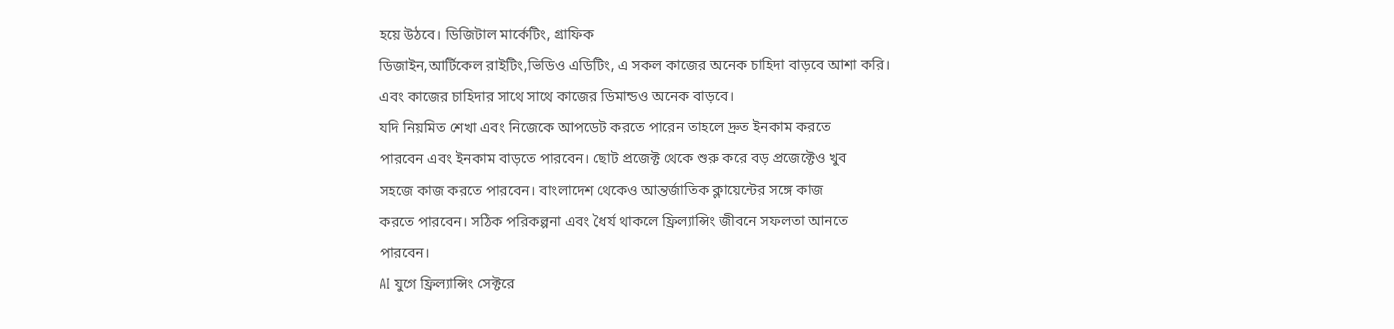হয়ে উঠবে। ডিজিটাল মার্কেটিং, গ্রাফিক
ডিজাইন,আর্টিকেল রাইটিং,ভিডিও এডিটিং, এ সকল কাজের অনেক চাহিদা বাড়বে আশা করি।
এবং কাজের চাহিদার সাথে সাথে কাজের ডিমান্ডও অনেক বাড়বে।
যদি নিয়মিত শেখা এবং নিজেকে আপডেট করতে পারেন তাহলে দ্রুত ইনকাম করতে
পারবেন এবং ইনকাম বাড়তে পারবেন। ছোট প্রজেক্ট থেকে শুরু করে বড় প্রজেক্টেও খুব
সহজে কাজ করতে পারবেন। বাংলাদেশ থেকেও আন্তর্জাতিক ক্লায়েন্টের সঙ্গে কাজ
করতে পারবেন। সঠিক পরিকল্পনা এবং ধৈর্য থাকলে ফ্রিল্যান্সিং জীবনে সফলতা আনতে
পারবেন।
AI যুগে ফ্রিল্যান্সিং সেক্টরে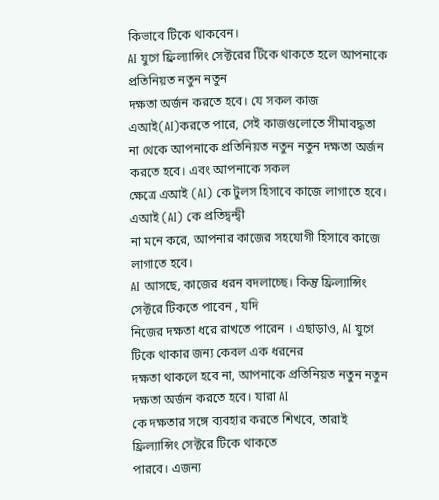কিভাবে টিকে থাকবেন।
AI যুগে ফ্রিল্যান্সিং সেক্টরের টিকে থাকতে হলে আপনাকে প্রতিনিয়ত নতুন নতুন
দক্ষতা অর্জন করতে হবে। যে সকল কাজ এআই(AI)করতে পারে, সেই কাজগুলোতে সীমাবদ্ধতা
না থেকে আপনাকে প্রতিনিয়ত নতুন নতুন দক্ষতা অর্জন করতে হবে। এবং আপনাকে সকল
ক্ষেত্রে এআই (AI) কে টুলস হিসাবে কাজে লাগাতে হবে। এআই (AI) কে প্রতিদ্বন্দ্বী
না মনে করে, আপনার কাজের সহযোগী হিসাবে কাজে লাগাতে হবে।
AI আসছে, কাজের ধরন বদলাচ্ছে। কিন্তু ফ্রিল্যান্সিং সেক্টরে টিকতে পাবেন , যদি
নিজের দক্ষতা ধরে রাখতে পারেন । এছাড়াও, AI যুগে টিকে থাকার জন্য কেবল এক ধরনের
দক্ষতা থাকলে হবে না, আপনাকে প্রতিনিয়ত নতুন নতুন দক্ষতা অর্জন করতে হবে। যারা AI
কে দক্ষতার সঙ্গে ব্যবহার করতে শিখবে, তারাই ফ্রিল্যান্সিং সেক্টরে টিকে থাকতে
পারবে। এজন্য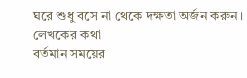ঘরে শুধু বসে না থেকে দক্ষতা অর্জন করুন।
লেখকের কথা
বর্তমান সময়ের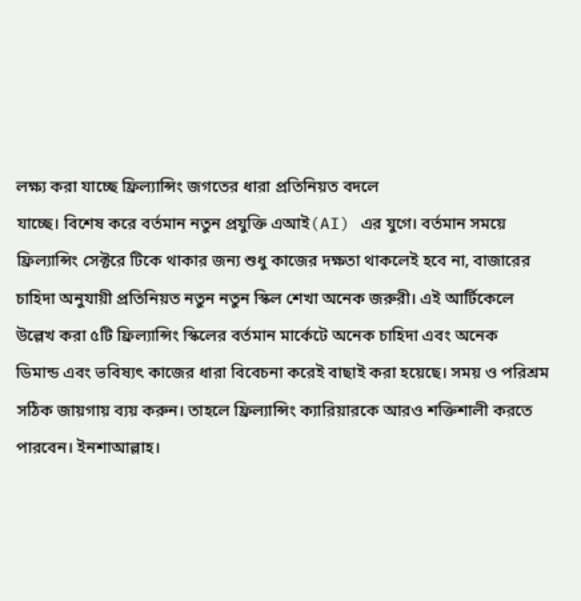লক্ষ্য করা যাচ্ছে ফ্রিল্যান্সিং জগতের ধারা প্রতিনিয়ত বদলে
যাচ্ছে। বিশেষ করে বর্তমান নতুন প্রযুক্তি এআই(AI) এর যুগে। বর্তমান সময়ে
ফ্রিল্যান্সিং সেক্টরে টিকে থাকার জন্য শুধু কাজের দক্ষতা থাকলেই হবে না, বাজারের
চাহিদা অনুযায়ী প্রতিনিয়ত নতুন নতুন স্কিল শেখা অনেক জরুরী। এই আর্টিকেলে
উল্লেখ করা ৫টি ফ্রিল্যান্সিং স্কিলের বর্তমান মার্কেটে অনেক চাহিদা এবং অনেক
ডিমান্ড এবং ভবিষ্যৎ কাজের ধারা বিবেচনা করেই বাছাই করা হয়েছে। সময় ও পরিশ্রম
সঠিক জায়গায় ব্যয় করুন। তাহলে ফ্রিল্যান্সিং ক্যারিয়ারকে আরও শক্তিশালী করতে
পারবেন। ইনশাআল্লাহ।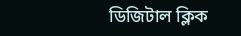ডিজিটাল ক্লিক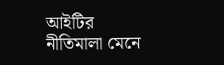আইটির নীতিমালা মেনে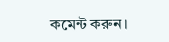কমেন্ট করুন।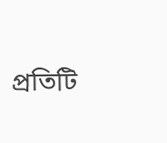প্রতিটি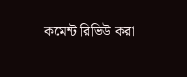কমেন্ট রিভিউ করা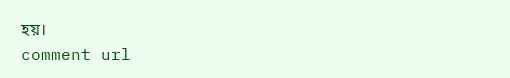হয়।
comment url